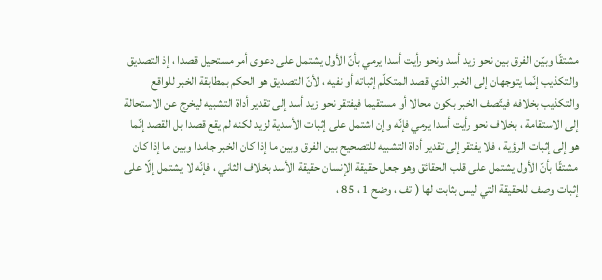مشتقّا وبيّن الفرق بين نحو زيد أسد ونحو رأيت أسدا يرمي بأنّ الأول يشتمل على دعوى أمر مستحيل قصدا ، إذ التصديق والتكذيب إنّما يتوجهان إلى الخبر الذي قصد المتكلّم إثباته أو نفيه ، لأنّ التصديق هو الحكم بمطابقة الخبر للواقع والتكذيب بخلافه فيتّصف الخبر بكون محالا أو مستقيما فيفتقر نحو زيد أسد إلى تقدير أداة التشبيه ليخرج عن الاستحالة إلى الاستقامة ، بخلاف نحو رأيت أسدا يرمي فإنّه وإن اشتمل على إثبات الأسدية لزيد لكنه لم يقع قصدا بل القصد إنّما هو إلى إثبات الرؤية ، فلا يفتقر إلى تقدير أداة التشبيه للتصحيح بين الفرق وبين ما إذا كان الخبر جامدا وبين ما إذا كان مشتقّا بأنّ الأول يشتمل على قلب الحقائق وهو جعل حقيقة الإنسان حقيقة الأسد بخلاف الثاني ، فإنّه لا يشتمل إلّا على إثبات وصف للحقيقة التي ليس بثابت لها ( تف ، وضح 1 ، 85 ،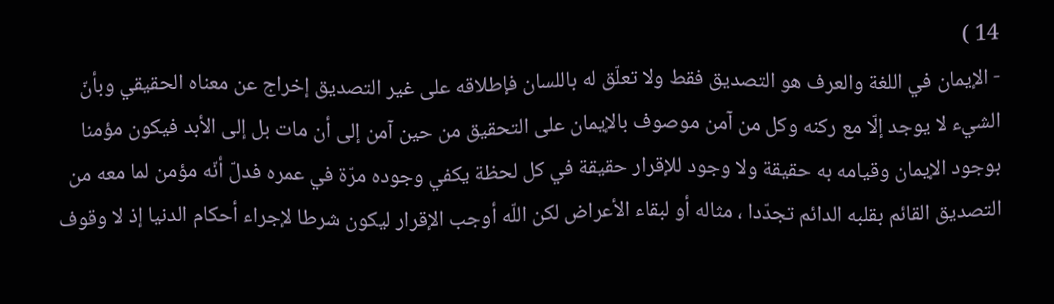14 )
- الإيمان في اللغة والعرف هو التصديق فقط ولا تعلّق له باللسان فإطلاقه على غير التصديق إخراج عن معناه الحقيقي وبأنّ الشيء لا يوجد إلّا مع ركنه وكل من آمن موصوف بالإيمان على التحقيق من حين آمن إلى أن مات بل إلى الأبد فيكون مؤمنا بوجود الإيمان وقيامه به حقيقة ولا وجود للإقرار حقيقة في كل لحظة يكفي وجوده مرّة في عمره فدلّ أنّه مؤمن لما معه من التصديق القائم بقلبه الدائم تجدّدا ، مثاله أو لبقاء الأعراض لكن اللّه أوجب الإقرار ليكون شرطا لإجراء أحكام الدنيا إذ لا وقوف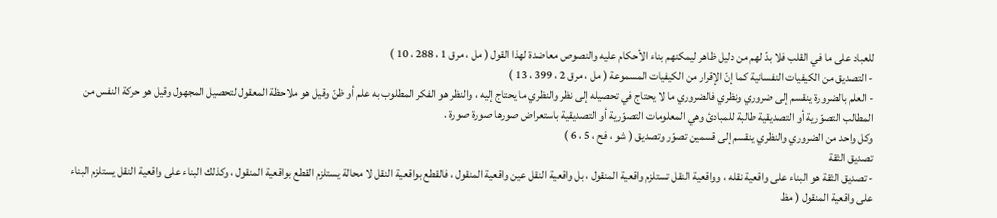للعباد على ما في القلب فلا بدّ لهم من دليل ظاهر ليمكنهم بناء الأحكام عليه والنصوص معاضدة لهذا القول ( مل ، مرق 1 ، 288 ، 10 )
- التصديق من الكيفيات النفسانية كما إنّ الإقرار من الكيفيات المسموعة ( مل ، مرق 2 ، 399 ، 13 )
- العلم بالضرورة ينقسم إلى ضروري ونظري فالضروري ما لا يحتاج في تحصيله إلى نظر والنظري ما يحتاج إليه ، والنظر هو الفكر المطلوب به علم أو ظنّ وقيل هو ملاحظة المعقول لتحصيل المجهول وقيل هو حركة النفس من المطالب التصوّرية أو التصديقية طالبة للمبادئ وهي المعلومات التصوّرية أو التصديقية باستعراض صورها صورة صورة .
وكل واحد من الضروري والنظري ينقسم إلى قسمين تصوّر وتصديق ( شو ، فح ، 5 ، 6 )
تصديق الثقة
- تصديق الثقة هو البناء على واقعية نقله ، وواقعية النقل تستلزم واقعية المنقول ، بل واقعية النقل عين واقعية المنقول ، فالقطع بواقعية النقل لا محالة يستلزم القطع بواقعية المنقول ، وكذلك البناء على واقعية النقل يستلزم البناء على واقعية المنقول ( مظ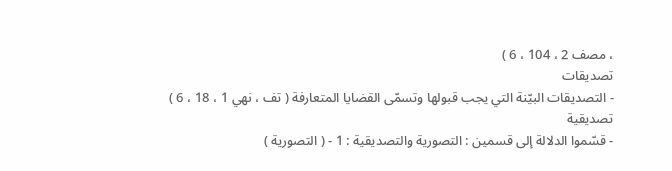، مصف 2 ، 104 ، 6 )
تصديقات
- التصديقات البيّنة التي يجب قبولها وتسمّى القضايا المتعارفة ( تف ، نهي 1 ، 18 ، 6 )
تصديقية
- قسّموا الدلالة إلى قسمين : التصورية والتصديقية : 1 - ( التصورية )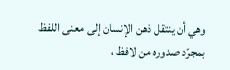وهي أن ينتقل ذهن الإنسان إلى معنى اللفظ بمجرّد صدوره من لافظ ،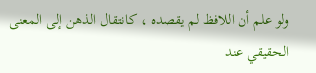ولو علم أن اللافظ لم يقصده ، كانتقال الذهن إلى المعنى الحقيقي عند